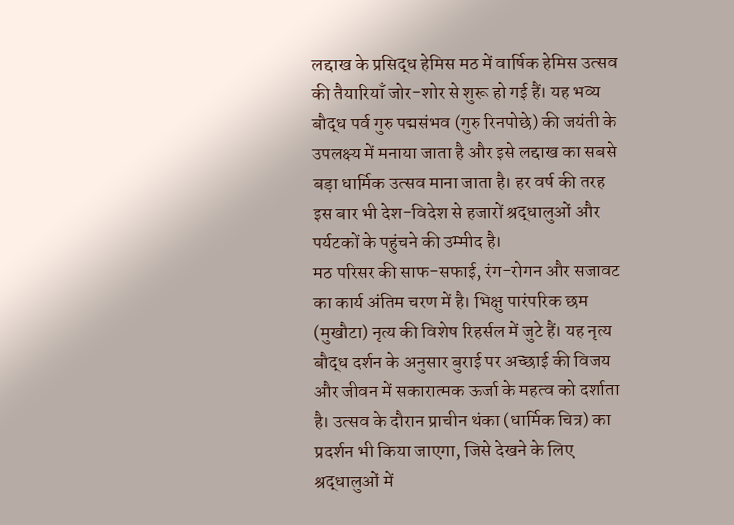लद्दाख के प्रसिद्ध हेमिस मठ में वार्षिक हेमिस उत्सव की तैयारियाँ जोर-शोर से शुरू हो गई हैं। यह भव्य बौद्ध पर्व गुरु पद्मसंभव (गुरु रिनपोछे) की जयंती के उपलक्ष्य में मनाया जाता है और इसे लद्दाख का सबसे बड़ा धार्मिक उत्सव माना जाता है। हर वर्ष की तरह इस बार भी देश-विदेश से हजारों श्रद्धालुओं और पर्यटकों के पहुंचने की उम्मीद है।
मठ परिसर की साफ-सफाई, रंग-रोगन और सजावट का कार्य अंतिम चरण में है। भिक्षु पारंपरिक छम (मुखौटा) नृत्य की विशेष रिहर्सल में जुटे हैं। यह नृत्य बौद्ध दर्शन के अनुसार बुराई पर अच्छाई की विजय और जीवन में सकारात्मक ऊर्जा के महत्व को दर्शाता है। उत्सव के दौरान प्राचीन थंका (धार्मिक चित्र) का प्रदर्शन भी किया जाएगा, जिसे देखने के लिए श्रद्धालुओं में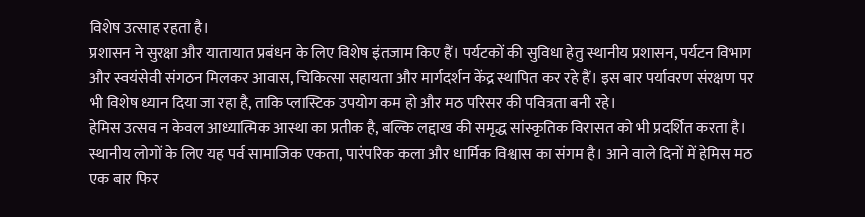विशेष उत्साह रहता है।
प्रशासन ने सुरक्षा और यातायात प्रबंधन के लिए विशेष इंतजाम किए हैं। पर्यटकों की सुविधा हेतु स्थानीय प्रशासन, पर्यटन विभाग और स्वयंसेवी संगठन मिलकर आवास, चिकित्सा सहायता और मार्गदर्शन केंद्र स्थापित कर रहे हैं। इस बार पर्यावरण संरक्षण पर भी विशेष ध्यान दिया जा रहा है, ताकि प्लास्टिक उपयोग कम हो और मठ परिसर की पवित्रता बनी रहे।
हेमिस उत्सव न केवल आध्यात्मिक आस्था का प्रतीक है, बल्कि लद्दाख की समृद्ध सांस्कृतिक विरासत को भी प्रदर्शित करता है। स्थानीय लोगों के लिए यह पर्व सामाजिक एकता, पारंपरिक कला और धार्मिक विश्वास का संगम है। आने वाले दिनों में हेमिस मठ एक बार फिर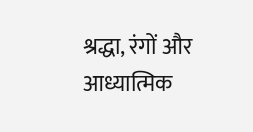श्रद्धा, रंगों और आध्यात्मिक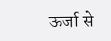ऊर्जा से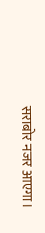सराबोर नजर आएगा।